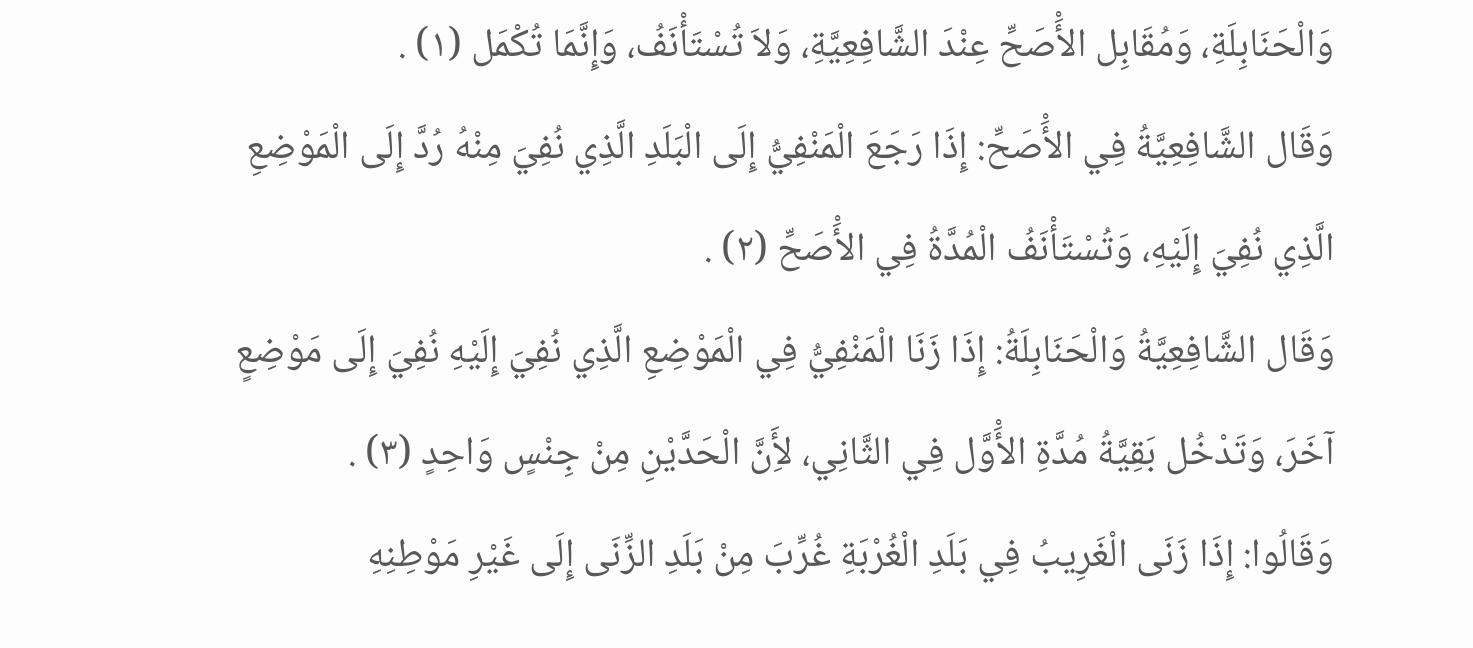وَالْحَنَابِلَةِ، وَمُقَابِل الأَْصَحِّ عِنْدَ الشَّافِعِيَّةِ، وَلاَ تُسْتَأْنَفُ، وَإِنَّمَا تُكْمَل (١) .
وَقَال الشَّافِعِيَّةُ فِي الأَْصَحِّ: إِذَا رَجَعَ الْمَنْفِيُّ إِلَى الْبَلَدِ الَّذِي نُفِيَ مِنْهُ رُدَّ إِلَى الْمَوْضِعِ الَّذِي نُفِيَ إِلَيْهِ، وَتُسْتَأْنَفُ الْمُدَّةُ فِي الأَْصَحِّ (٢) .
وَقَال الشَّافِعِيَّةُ وَالْحَنَابِلَةُ: إِذَا زَنَا الْمَنْفِيُّ فِي الْمَوْضِعِ الَّذِي نُفِيَ إِلَيْهِ نُفِيَ إِلَى مَوْضِعٍ آخَرَ، وَتَدْخُل بَقِيَّةُ مُدَّةِ الأَْوَّل فِي الثَّانِي، لأَِنَّ الْحَدَّيْنِ مِنْ جِنْسٍ وَاحِدٍ (٣) .
وَقَالُوا: إِذَا زَنَى الْغَرِيبُ فِي بَلَدِ الْغُرْبَةِ غُرِّبَ مِنْ بَلَدِ الزِّنَى إِلَى غَيْرِ مَوْطِنِهِ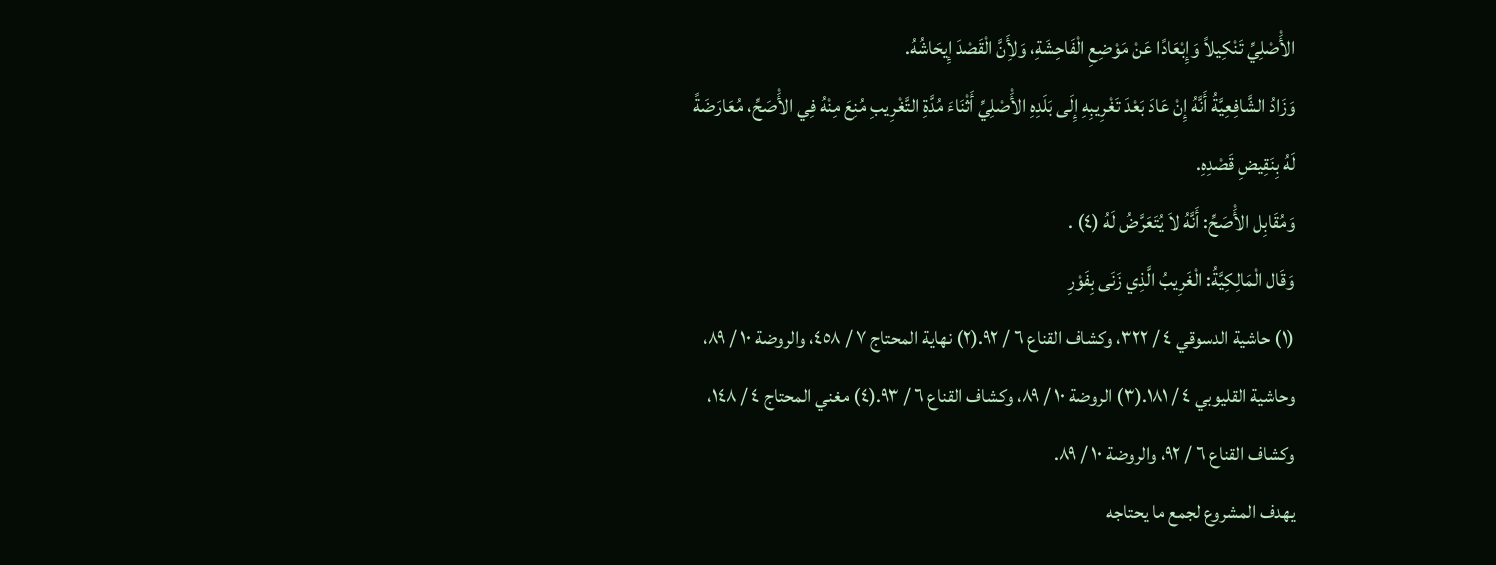الأَْصْلِيِّ تَنْكِيلاً وَإِبْعَادًا عَنْ مَوْضِعِ الْفَاحِشَةِ، وَلأَِنَّ الْقَصْدَ إِيحَاشُهُ.
وَزَادُ الشَّافِعِيَّةُ أَنَّهُ إِنْ عَادَ بَعْدَ تَغْرِيبِهِ إِلَى بَلَدِهِ الأَْصْلِيِّ أَثْنَاءَ مُدَّةِ التَّغْرِيبِ مُنِعَ مِنْهُ فِي الأَْصَحِّ، مُعَارَضَةً لَهُ بِنَقِيضِ قَصْدِهِ.
وَمُقَابِل الأَْصَحِّ: أَنَّهُ لاَ يُتَعَرَّضُ لَهُ (٤) .
وَقَال الْمَالِكِيَّةُ: الْغَرِيبُ الَّذِي زَنَى بِفَوْرِ
(١) حاشية الدسوقي ٤ / ٣٢٢، وكشاف القناع ٦ / ٩٢.(٢) نهاية المحتاج ٧ / ٤٥٨، والروضة ١٠ / ٨٩، وحاشية القليوبي ٤ / ١٨١.(٣) الروضة ١٠ / ٨٩، وكشاف القناع ٦ / ٩٣.(٤) مغني المحتاج ٤ / ١٤٨، وكشاف القناع ٦ / ٩٢، والروضة ١٠ / ٨٩.
يهدف المشروع لجمع ما يحتاجه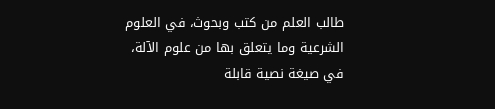طالب العلم من كتب وبحوث، في العلوم الشرعية وما يتعلق بها من علوم الآلة، في صيغة نصية قابلة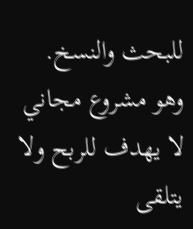للبحث والنسخ.
وهو مشروع مجاني لا يهدف للربح ولا يتلقى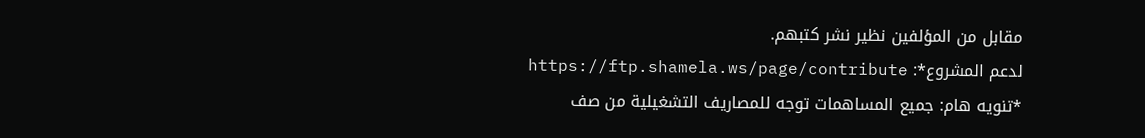مقابل من المؤلفين نظير نشر كتبهم.
لدعم المشروع*: https://ftp.shamela.ws/page/contribute
*تنويه هام: جميع المساهمات توجه للمصاريف التشغيلية من صف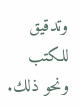وتدقيق للكتب ونحو ذلك.